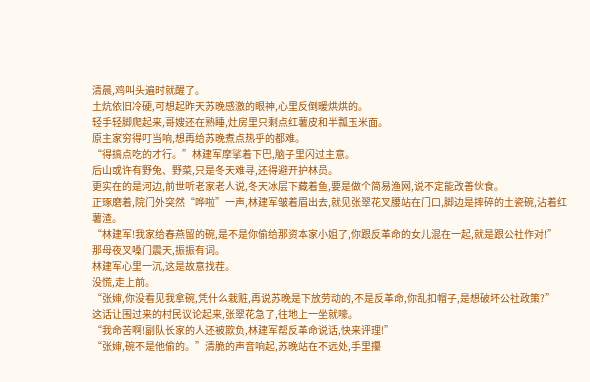清晨,鸡叫头遍时就醒了。
土炕依旧冷硬,可想起昨天苏晚感激的眼神,心里反倒暖烘烘的。
轻手轻脚爬起来,哥嫂还在熟睡,灶房里只剩点红薯皮和半瓢玉米面。
原主家穷得叮当响,想再给苏晚煮点热乎的都难。
“得搞点吃的才行。”林建军摩挲着下巴,脑子里闪过主意。
后山或许有野兔、野菜,只是冬天难寻,还得避开护林员。
更实在的是河边,前世听老家老人说,冬天冰层下藏着鱼,要是做个简易渔网,说不定能改善伙食。
正琢磨着,院门外突然“哗啦”一声,林建军皱着眉出去,就见张翠花叉腰站在门口,脚边是摔碎的土瓷碗,沾着红薯渣。
“林建军!我家给春燕留的碗,是不是你偷给那资本家小姐了,你跟反革命的女儿混在一起,就是跟公社作对!”
那母夜叉嗓门震天,振振有词。
林建军心里一沉,这是故意找茬。
没慌,走上前。
“张婶,你没看见我拿碗,凭什么栽赃,再说苏晚是下放劳动的,不是反革命,你乱扣帽子,是想破坏公社政策?”
这话让围过来的村民议论起来,张翠花急了,往地上一坐就嚎。
“我命苦啊!副队长家的人还被欺负,林建军帮反革命说话,快来评理!”
“张婶,碗不是他偷的。”清脆的声音响起,苏晚站在不远处,手里攥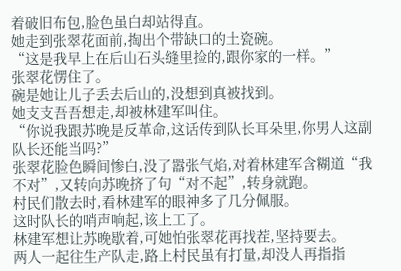着破旧布包,脸色虽白却站得直。
她走到张翠花面前,掏出个带缺口的土瓷碗。
“这是我早上在后山石头缝里捡的,跟你家的一样。”
张翠花愣住了。
碗是她让儿子丢去后山的,没想到真被找到。
她支支吾吾想走,却被林建军叫住。
“你说我跟苏晚是反革命,这话传到队长耳朵里,你男人这副队长还能当吗?”
张翠花脸色瞬间惨白,没了嚣张气焰,对着林建军含糊道“我不对”,又转向苏晚挤了句“对不起”,转身就跑。
村民们散去时,看林建军的眼神多了几分佩服。
这时队长的哨声响起,该上工了。
林建军想让苏晚歇着,可她怕张翠花再找茬,坚持要去。
两人一起往生产队走,路上村民虽有打量,却没人再指指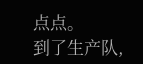点点。
到了生产队,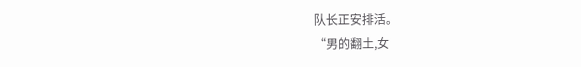队长正安排活。
“男的翻土,女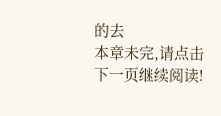的去
本章未完,请点击下一页继续阅读!